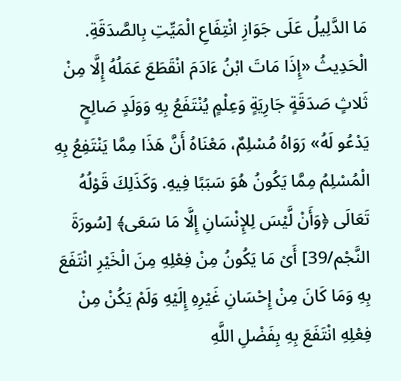مَا الدَّلِيلُ عَلَى جَوَازِ انْتِفَاعِ الْمَيِّتِ بِالصَّدَقَةِ.
الْحَدِيثُ «إِذَا مَاتَ ابْنُ ءَادَمَ انْقَطَعَ عَمَلُهُ إِلَّا مِنْ ثَلاثٍ صَدَقَةٍ جَارِيَةٍ وَعِلْمٍ يُنْتَفَعُ بِهِ وَوَلَدٍ صَالِحٍ يَدْعُو لَهُ» رَوَاهُ مُسْلِمٌ، مَعْنَاهُ أَنَّ هَذَا مِمَّا يَنْتَفِعُ بِهِ الْمُسْلِمُ مِمَّا يَكُونُ هُوَ سَبَبًا فِيهِ. وَكَذَلِكَ قَوْلُهُ تَعَالَى ﴿وَأَنْ لَّيْسَ لِلإِنْسَانِ إِلَّا مَا سَعَى﴾ [سُورَةَ النَّجْم/39] أَىْ مَا يَكُونُ مِنْ فِعْلِهِ مِنَ الْخَيْرِ انْتَفَعَ بِهِ وَمَا كَانَ مِنْ إِحْسَانِ غَيْرِهِ إِلَيْهِ وَلَمْ يَكُنْ مِنْ فِعْلِهِ انْتَفَعَ بِهِ بِفَضْلِ اللَّهِ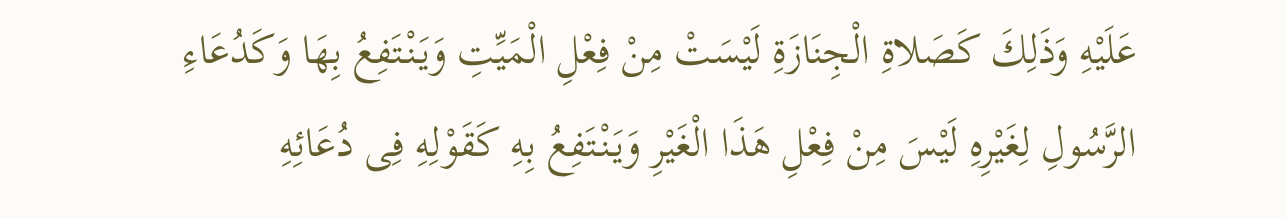عَلَيْهِ وَذَلِكَ كَصَلاةِ الْجِنَازَةِ لَيْسَتْ مِنْ فِعْلِ الْمَيِّتِ وَيَنْتَفِعُ بِهَا وَكَدُعَاءِ الرَّسُولِ لِغَيْرِهِ لَيْسَ مِنْ فِعْلِ هَذَا الْغَيْرِ وَيَنْتَفِعُ بِهِ كَقَوْلِهِ فِى دُعَائِهِ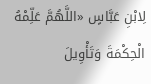لِابْنِ عَبَّاسٍ «اللَّهُمَّ عَلِّمْهُ الْحِكْمَةَ وَتَأْوِيلَ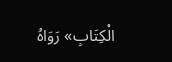الْكِتَابِ» رَوَاهُ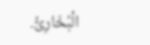الْبُخَارِىُّ.